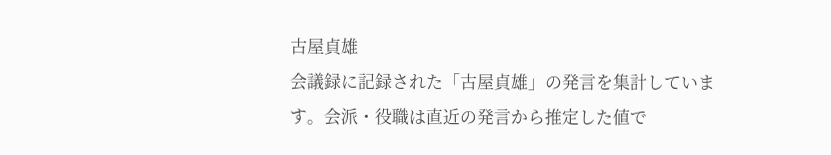古屋貞雄
会議録に記録された「古屋貞雄」の発言を集計しています。会派・役職は直近の発言から推定した値で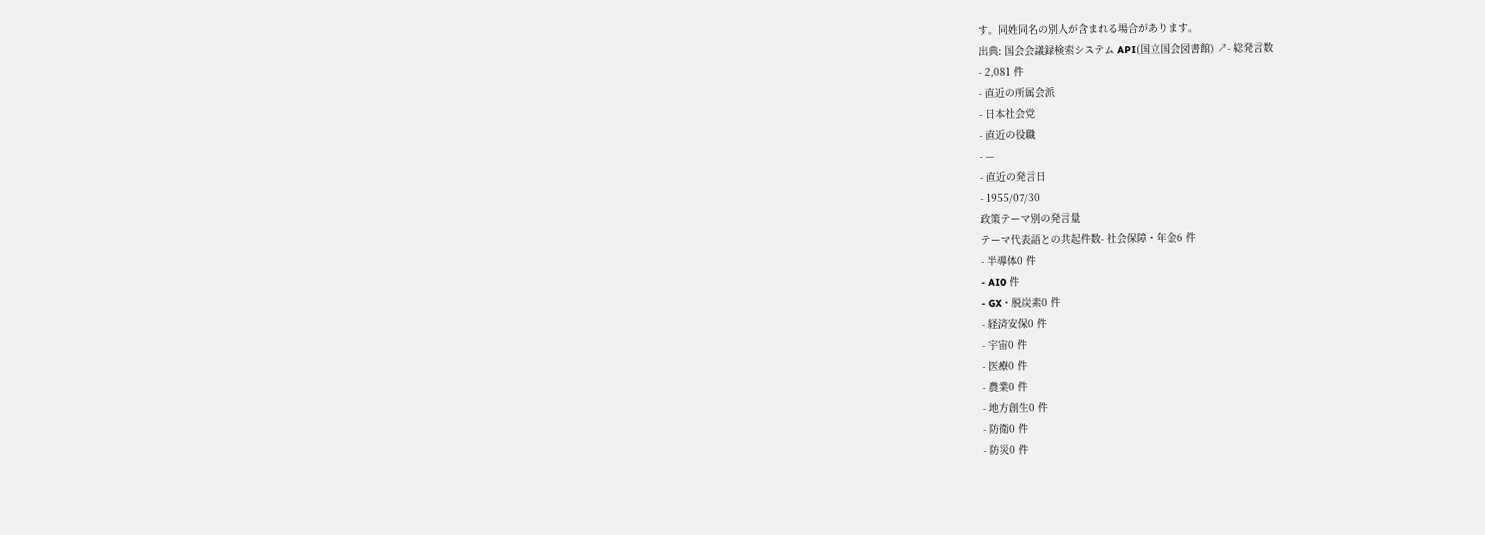す。同姓同名の別人が含まれる場合があります。
出典: 国会会議録検索システム API(国立国会図書館) ↗- 総発言数
- 2,081 件
- 直近の所属会派
- 日本社会党
- 直近の役職
- —
- 直近の発言日
- 1955/07/30
政策テーマ別の発言量
テーマ代表語との共起件数- 社会保障・年金6 件
- 半導体0 件
- AI0 件
- GX・脱炭素0 件
- 経済安保0 件
- 宇宙0 件
- 医療0 件
- 農業0 件
- 地方創生0 件
- 防衛0 件
- 防災0 件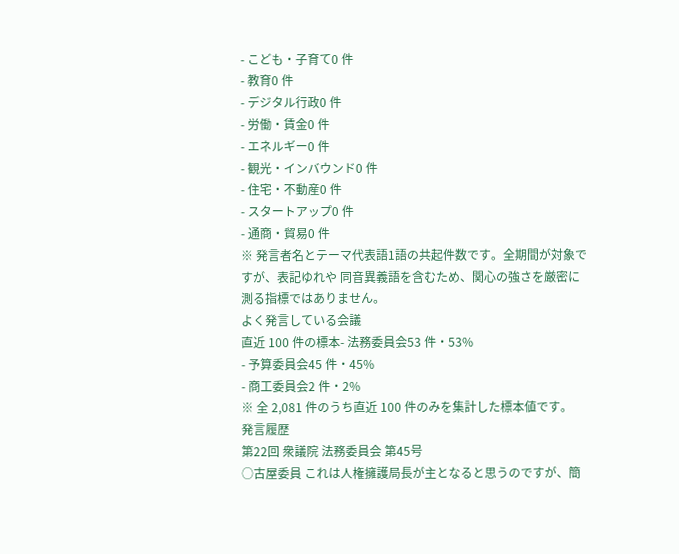- こども・子育て0 件
- 教育0 件
- デジタル行政0 件
- 労働・賃金0 件
- エネルギー0 件
- 観光・インバウンド0 件
- 住宅・不動産0 件
- スタートアップ0 件
- 通商・貿易0 件
※ 発言者名とテーマ代表語1語の共起件数です。全期間が対象ですが、表記ゆれや 同音異義語を含むため、関心の強さを厳密に測る指標ではありません。
よく発言している会議
直近 100 件の標本- 法務委員会53 件・53%
- 予算委員会45 件・45%
- 商工委員会2 件・2%
※ 全 2,081 件のうち直近 100 件のみを集計した標本値です。
発言履歴
第22回 衆議院 法務委員会 第45号
○古屋委員 これは人権擁護局長が主となると思うのですが、簡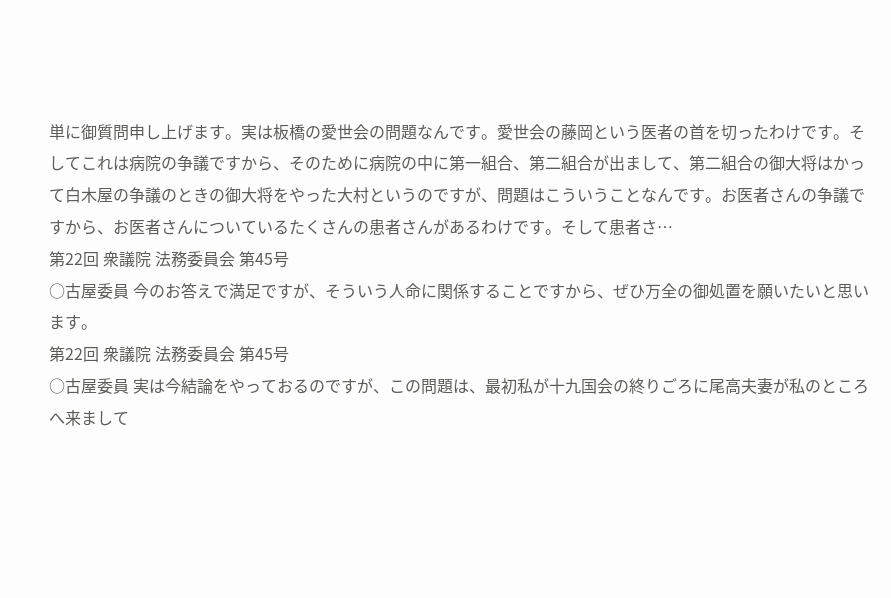単に御質問申し上げます。実は板橋の愛世会の問題なんです。愛世会の藤岡という医者の首を切ったわけです。そしてこれは病院の争議ですから、そのために病院の中に第一組合、第二組合が出まして、第二組合の御大将はかって白木屋の争議のときの御大将をやった大村というのですが、問題はこういうことなんです。お医者さんの争議ですから、お医者さんについているたくさんの患者さんがあるわけです。そして患者さ…
第22回 衆議院 法務委員会 第45号
○古屋委員 今のお答えで満足ですが、そういう人命に関係することですから、ぜひ万全の御処置を願いたいと思います。
第22回 衆議院 法務委員会 第45号
○古屋委員 実は今結論をやっておるのですが、この問題は、最初私が十九国会の終りごろに尾高夫妻が私のところへ来まして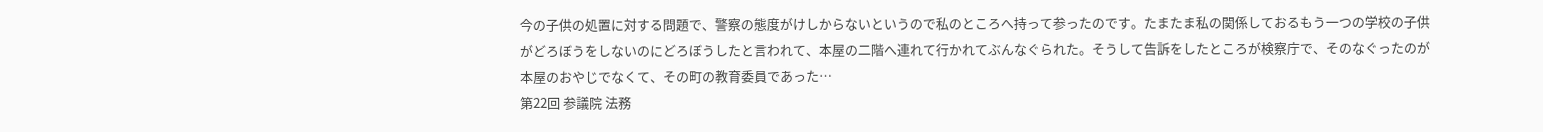今の子供の処置に対する問題で、警察の態度がけしからないというので私のところへ持って参ったのです。たまたま私の関係しておるもう一つの学校の子供がどろぼうをしないのにどろぼうしたと言われて、本屋の二階へ連れて行かれてぶんなぐられた。そうして告訴をしたところが検察庁で、そのなぐったのが本屋のおやじでなくて、その町の教育委員であった…
第22回 参議院 法務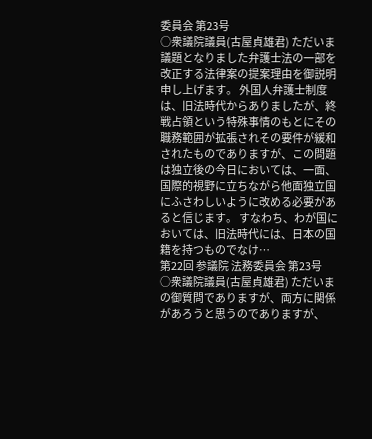委員会 第23号
○衆議院議員(古屋貞雄君) ただいま議題となりました弁護士法の一部を改正する法律案の提案理由を御説明申し上げます。 外国人弁護士制度は、旧法時代からありましたが、終戦占領という特殊事情のもとにその職務範囲が拡張されその要件が緩和されたものでありますが、この問題は独立後の今日においては、一面、国際的視野に立ちながら他面独立国にふさわしいように改める必要があると信じます。 すなわち、わが国においては、旧法時代には、日本の国籍を持つものでなけ…
第22回 参議院 法務委員会 第23号
○衆議院議員(古屋貞雄君) ただいまの御質問でありますが、両方に関係があろうと思うのでありますが、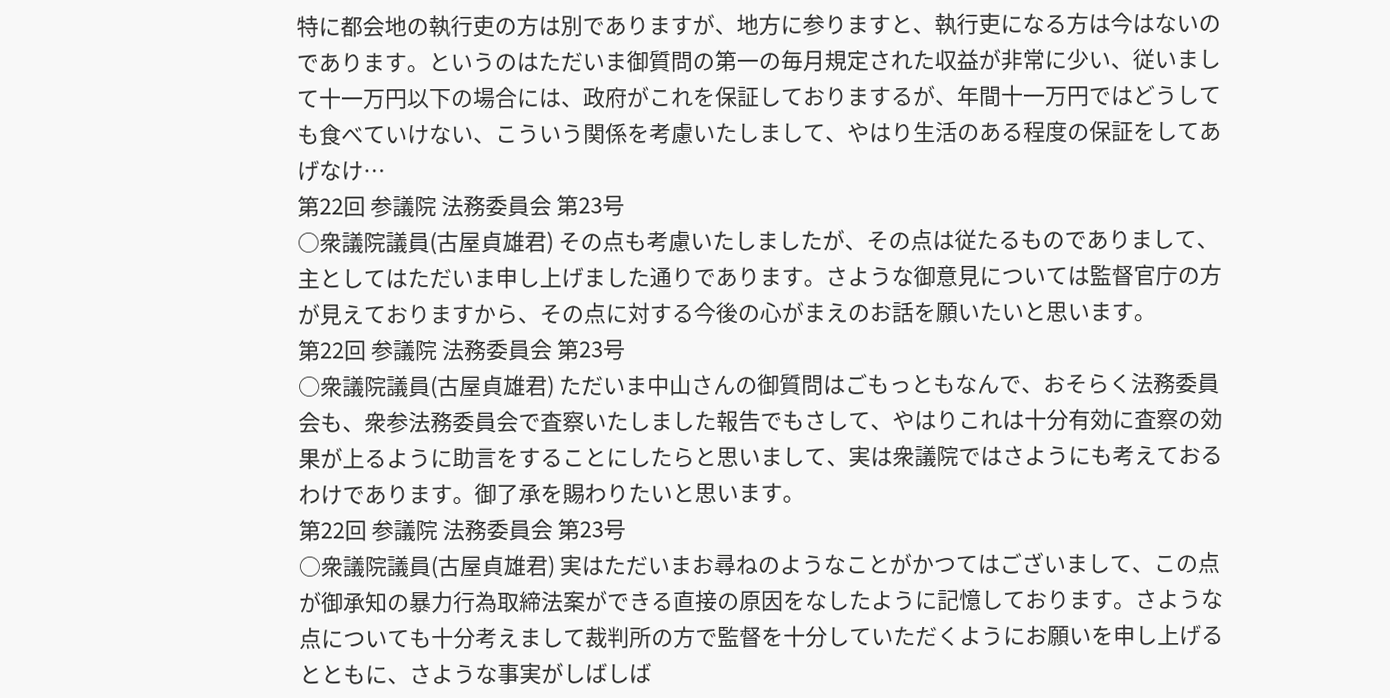特に都会地の執行吏の方は別でありますが、地方に参りますと、執行吏になる方は今はないのであります。というのはただいま御質問の第一の毎月規定された収益が非常に少い、従いまして十一万円以下の場合には、政府がこれを保証しておりまするが、年間十一万円ではどうしても食べていけない、こういう関係を考慮いたしまして、やはり生活のある程度の保証をしてあげなけ…
第22回 参議院 法務委員会 第23号
○衆議院議員(古屋貞雄君) その点も考慮いたしましたが、その点は従たるものでありまして、主としてはただいま申し上げました通りであります。さような御意見については監督官庁の方が見えておりますから、その点に対する今後の心がまえのお話を願いたいと思います。
第22回 参議院 法務委員会 第23号
○衆議院議員(古屋貞雄君) ただいま中山さんの御質問はごもっともなんで、おそらく法務委員会も、衆参法務委員会で査察いたしました報告でもさして、やはりこれは十分有効に査察の効果が上るように助言をすることにしたらと思いまして、実は衆議院ではさようにも考えておるわけであります。御了承を賜わりたいと思います。
第22回 参議院 法務委員会 第23号
○衆議院議員(古屋貞雄君) 実はただいまお尋ねのようなことがかつてはございまして、この点が御承知の暴力行為取締法案ができる直接の原因をなしたように記憶しております。さような点についても十分考えまして裁判所の方で監督を十分していただくようにお願いを申し上げるとともに、さような事実がしばしば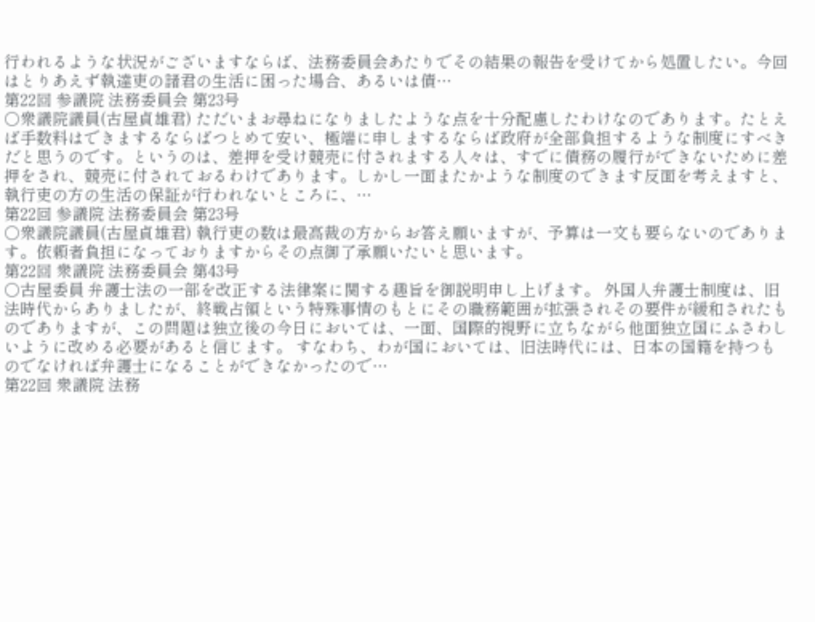行われるような状況がございますならば、法務委員会あたりでその結果の報告を受けてから処置したい。今回はとりあえず執達吏の諸君の生活に困った場合、あるいは債…
第22回 参議院 法務委員会 第23号
○衆議院議員(古屋貞雄君) ただいまお尋ねになりましたような点を十分配慮したわけなのであります。たとえば手数料はできまするならばつとめて安い、極端に申しまするならば政府が全部負担するような制度にすべきだと思うのです。というのは、差押を受け競売に付されまする人々は、すでに債務の履行ができないために差押をされ、競売に付されておるわけであります。しかし一面またかような制度のできます反面を考えますと、執行吏の方の生活の保証が行われないところに、…
第22回 参議院 法務委員会 第23号
○衆議院議員(古屋貞雄君) 執行吏の数は最高裁の方からお答え願いますが、予算は一文も要らないのであります。依頼者負担になっておりますからその点御了承願いたいと思います。
第22回 衆議院 法務委員会 第43号
○古屋委員 弁護士法の一部を改正する法律案に関する趣旨を御説明申し上げます。 外国人弁護士制度は、旧法時代からありましたが、終戦占領という特殊事情のもとにその職務範囲が拡張されその要件が緩和されたものでありますが、この問題は独立後の今日においては、一面、国際的視野に立ちながら他面独立国にふさわしいように改める必要があると信じます。 すなわち、わが国においては、旧法時代には、日本の国籍を持つものでなければ弁護士になることができなかったので…
第22回 衆議院 法務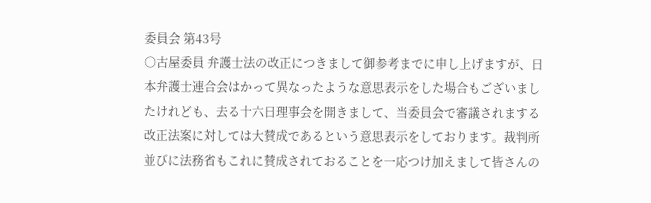委員会 第43号
○古屋委員 弁護士法の改正につきまして御参考までに申し上げますが、日本弁護士連合会はかって異なったような意思表示をした場合もございましたけれども、去る十六日理事会を開きまして、当委員会で審議されまする改正法案に対しては大賛成であるという意思表示をしております。裁判所並びに法務省もこれに賛成されておることを一応つけ加えまして皆さんの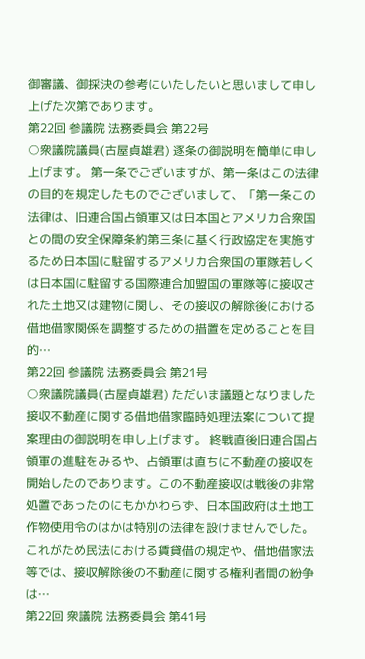御審議、御採決の参考にいたしたいと思いまして申し上げた次第であります。
第22回 参議院 法務委員会 第22号
○衆議院議員(古屋貞雄君) 逐条の御説明を簡単に申し上げます。 第一条でございますが、第一条はこの法律の目的を規定したものでございまして、「第一条この法律は、旧連合国占領軍又は日本国とアメリカ合衆国との間の安全保障条約第三条に基く行政協定を実施するため日本国に駐留するアメリカ合衆国の軍隊若しくは日本国に駐留する国際連合加盟国の軍隊等に接収された土地又は建物に関し、その接収の解除後における借地借家関係を調整するための措置を定めることを目的…
第22回 参議院 法務委員会 第21号
○衆議院議員(古屋貞雄君) ただいま議題となりました接収不動産に関する借地借家臨時処理法案について提案理由の御説明を申し上げます。 終戦直後旧連合国占領軍の進駐をみるや、占領軍は直ちに不動産の接収を開始したのであります。この不動産接収は戦後の非常処置であったのにもかかわらず、日本国政府は土地工作物使用令のはかは特別の法律を設けませんでした。これがため民法における賃貸借の規定や、借地借家法等では、接収解除後の不動産に関する権利者間の紛争は…
第22回 衆議院 法務委員会 第41号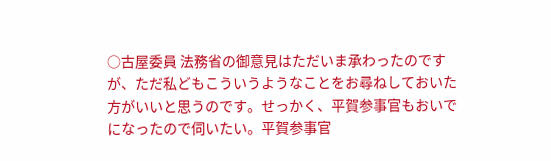○古屋委員 法務省の御意見はただいま承わったのですが、ただ私どもこういうようなことをお尋ねしておいた方がいいと思うのです。せっかく、平賀参事官もおいでになったので伺いたい。平賀参事官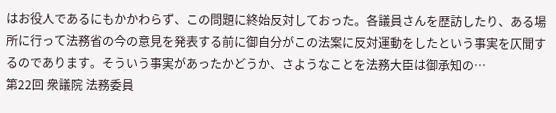はお役人であるにもかかわらず、この問題に終始反対しておった。各議員さんを歴訪したり、ある場所に行って法務省の今の意見を発表する前に御自分がこの法案に反対運動をしたという事実を仄聞するのであります。そういう事実があったかどうか、さようなことを法務大臣は御承知の…
第22回 衆議院 法務委員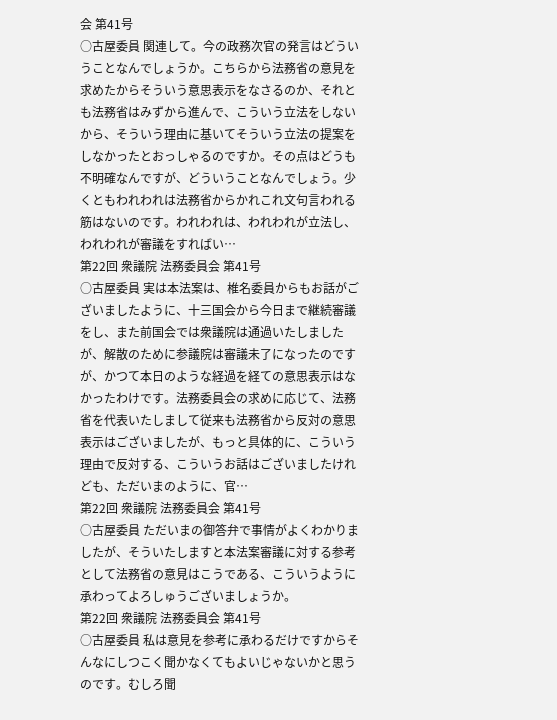会 第41号
○古屋委員 関連して。今の政務次官の発言はどういうことなんでしょうか。こちらから法務省の意見を求めたからそういう意思表示をなさるのか、それとも法務省はみずから進んで、こういう立法をしないから、そういう理由に基いてそういう立法の提案をしなかったとおっしゃるのですか。その点はどうも不明確なんですが、どういうことなんでしょう。少くともわれわれは法務省からかれこれ文句言われる筋はないのです。われわれは、われわれが立法し、われわれが審議をすればい…
第22回 衆議院 法務委員会 第41号
○古屋委員 実は本法案は、椎名委員からもお話がございましたように、十三国会から今日まで継続審議をし、また前国会では衆議院は通過いたしましたが、解散のために参議院は審議未了になったのですが、かつて本日のような経過を経ての意思表示はなかったわけです。法務委員会の求めに応じて、法務省を代表いたしまして従来も法務省から反対の意思表示はございましたが、もっと具体的に、こういう理由で反対する、こういうお話はございましたけれども、ただいまのように、官…
第22回 衆議院 法務委員会 第41号
○古屋委員 ただいまの御答弁で事情がよくわかりましたが、そういたしますと本法案審議に対する参考として法務省の意見はこうである、こういうように承わってよろしゅうございましょうか。
第22回 衆議院 法務委員会 第41号
○古屋委員 私は意見を参考に承わるだけですからそんなにしつこく聞かなくてもよいじゃないかと思うのです。むしろ聞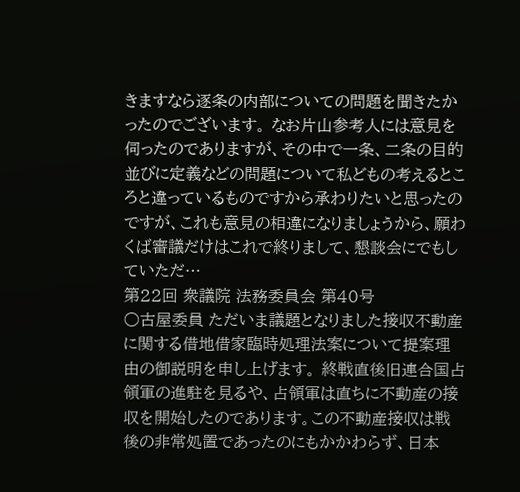きますなら逐条の内部についての問題を聞きたかったのでございます。 なお片山参考人には意見を伺ったのでありますが、その中で一条、二条の目的並びに定義などの問題について私どもの考えるところと違っているものですから承わりたいと思ったのですが、これも意見の相違になりましょうから、願わくば審議だけはこれで終りまして、懇談会にでもしていただ…
第22回 衆議院 法務委員会 第40号
○古屋委員 ただいま議題となりました接収不動産に関する借地借家臨時処理法案について提案理由の御説明を申し上げます。 終戦直後旧連合国占領軍の進駐を見るや、占領軍は直ちに不動産の接収を開始したのであります。この不動産接収は戦後の非常処置であったのにもかかわらず、日本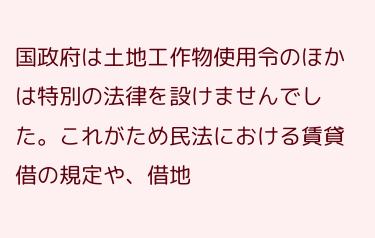国政府は土地工作物使用令のほかは特別の法律を設けませんでした。これがため民法における賃貸借の規定や、借地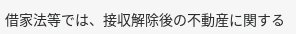借家法等では、接収解除後の不動産に関する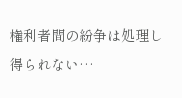権利者間の紛争は処理し得られない…